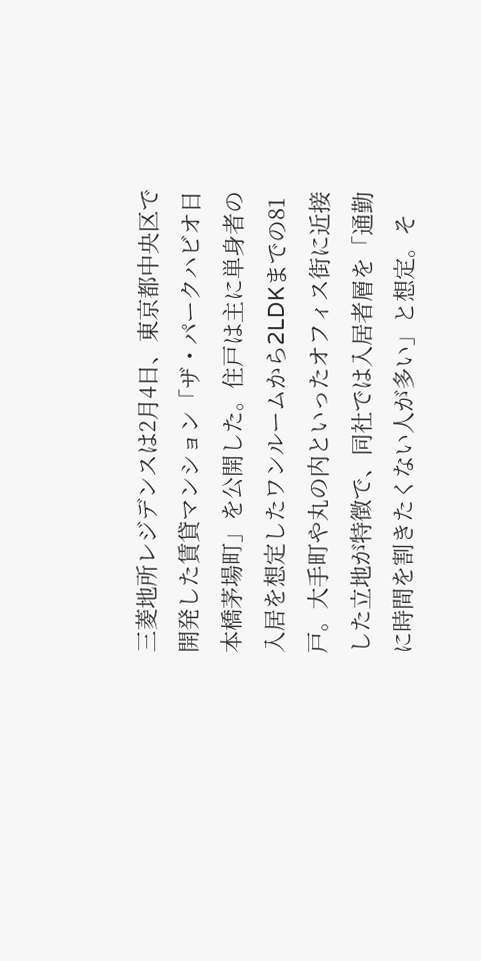三菱地所レジデンスは2月4日、東京都中央区で開発した賃貸マンション「ザ・パークハビオ日本橋茅場町」を公開した。住戸は主に単身者の入居を想定したワンルームから2LDKまでの81戸。大手町や丸の内といったオフィス街に近接した立地が特徴で、同社では入居者層を「通勤に時間を割きたくない人が多い」と想定。そ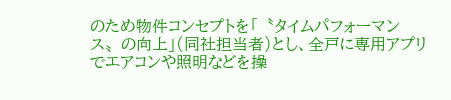のため物件コンセプトを「〝タイムパフォーマンス〟の向上」(同社担当者)とし、全戸に専用アプリでエアコンや照明などを操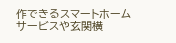作できるスマートホームサービスや玄関横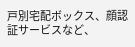戸別宅配ボックス、顔認証サービスなど、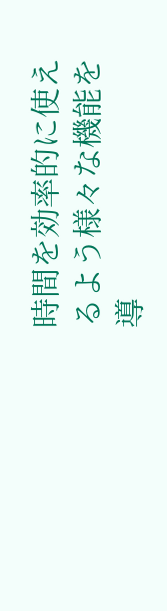時間を効率的に使えるよう様々な機能を導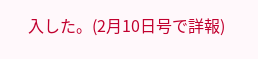入した。(2月10日号で詳報)